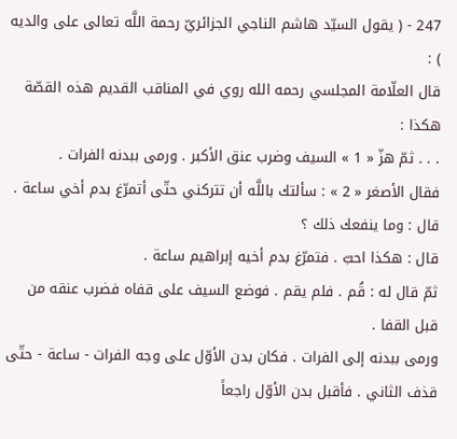247 - ( يقول السيّد هاشم الناجي الجزائريّ رحمة اللَّه تعالى على والديه ) :
قال العلّامة المجلسي رحمه الله روي في المناقب القديم هذه القصّة هكذا :
. . . ثمّ هزّ « 1 » السيف وضرب عنق الأكبر . ورمى ببدنه الفرات .
فقال الأصغر « 2 » : سألتك باللَّه أن تتركني حتّى أتمرّغ بدم أخي ساعة .
قال : وما ينفعك ذلك ؟
قال : هكذا احبّ . فتمرّغ بدم أخيه إبراهيم ساعة .
ثمّ قال له : قُم . فلم يقم . فوضع السيف على قفاه فضرب عنقه من قبل القفا .
ورمى ببدنه إلى الفرات . فكان بدن الأوّل على وجه الفرات - ساعة - حتّى قذف الثاني . فأقبل بدن الأوّل راجعاً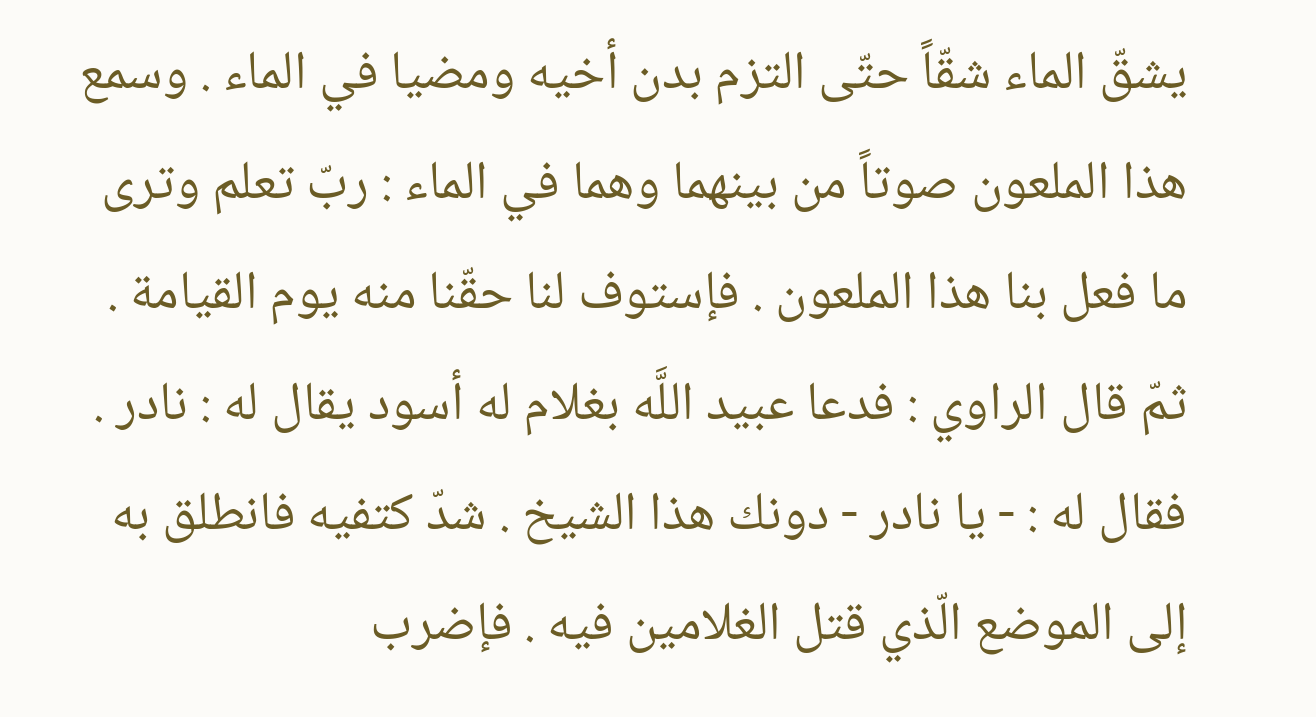يشقّ الماء شقّاً حتّى التزم بدن أخيه ومضيا في الماء . وسمع هذا الملعون صوتاً من بينهما وهما في الماء : ربّ تعلم وترى ما فعل بنا هذا الملعون . فإستوف لنا حقّنا منه يوم القيامة .
ثمّ قال الراوي : فدعا عبيد اللَّه بغلام له أسود يقال له : نادر . فقال له : - يا نادر - دونك هذا الشيخ . شدّ كتفيه فانطلق به إلى الموضع الّذي قتل الغلامين فيه . فإضرب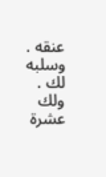عنقه . وسلبه لك . ولك عشرة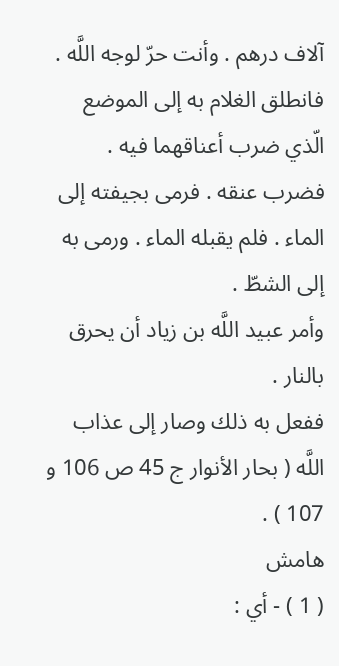آلاف درهم . وأنت حرّ لوجه اللَّه .
فانطلق الغلام به إلى الموضع الّذي ضرب أعناقهما فيه . فضرب عنقه . فرمى بجيفته إلى الماء . فلم يقبله الماء . ورمى به إلى الشطّ .
وأمر عبيد اللَّه بن زياد أن يحرق بالنار .
ففعل به ذلك وصار إلى عذاب اللَّه ( بحار الأنوار ج 45 ص 106 و 107 ) .
هامش
( 1 ) - أي :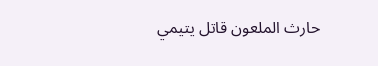حارث الملعون قاتل يتيمي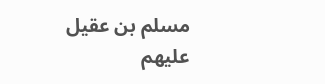مسلم بن عقيل عليهم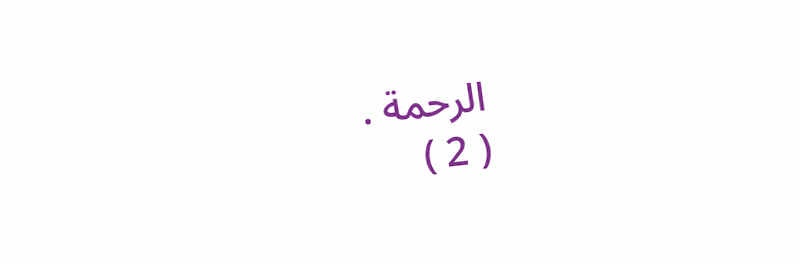الرحمة .
( 2 )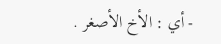- أي : الأخ الأصغر .